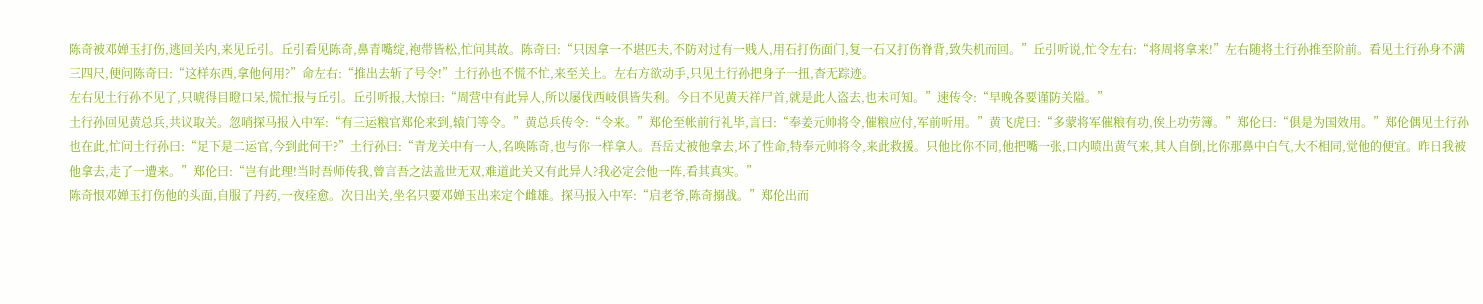陈奇被邓婵玉打伤,逃回关内,来见丘引。丘引看见陈奇,鼻青嘴绽,袍带皆松,忙问其故。陈奇曰:“只因拿一不堪匹夫,不防对过有一贱人,用石打伤面门,复一石又打伤脊背,致失机而回。”丘引听说,忙令左右:“将周将拿来!”左右随将土行孙推至阶前。看见土行孙身不满三四尺,便问陈奇曰:“这样东西,拿他何用?”命左右:“推出去斩了号令!”土行孙也不慌不忙,来至关上。左右方欲动手,只见土行孙把身子一扭,杳无踪迹。
左右见土行孙不见了,只唬得目瞪口呆,慌忙报与丘引。丘引听报,大惊曰:“周营中有此异人,所以屡伐西岐俱皆失利。今日不见黄天祥尸首,就是此人盗去,也未可知。”速传令:“早晚各要谨防关隘。”
土行孙回见黄总兵,共议取关。忽哨探马报入中军:“有三运粮官郑伦来到,辕门等令。”黄总兵传令:“令来。”郑伦至帐前行礼毕,言曰:“奉姜元帅将令,催粮应付,军前听用。”黄飞虎曰:“多蒙将军催粮有功,俟上功劳簿。”郑伦曰:“俱是为国效用。”郑伦偶见土行孙也在此,忙问土行孙曰:“足下是二运官,今到此何干?”土行孙曰:“青龙关中有一人,名唤陈奇,也与你一样拿人。吾岳丈被他拿去,坏了性命,特奉元帅将令,来此救援。只他比你不同,他把嘴一张,口内喷出黄气来,其人自倒,比你那鼻中白气,大不相同,觉他的便宜。昨日我被他拿去,走了一遭来。”郑伦曰:“岂有此理!当时吾师传我,曾言吾之法盖世无双,难道此关又有此异人?我必定会他一阵,看其真实。”
陈奇恨邓婵玉打伤他的头面,自服了丹药,一夜痊愈。次日出关,坐名只要邓婵玉出来定个雌雄。探马报入中军:“启老爷,陈奇搦战。”郑伦出而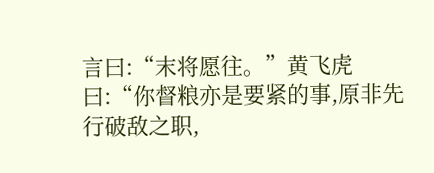言曰:“末将愿往。”黄飞虎曰:“你督粮亦是要紧的事,原非先行破敌之职,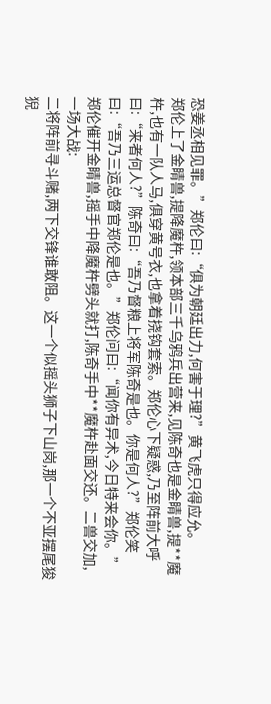恐姜丞相见罪。”郑伦曰:“俱为朝廷出力,何害于理?”黄飞虎只得应允。
郑伦上了金睛兽,提降魔杵,领本部三千乌鸦兵出营来,见陈奇也是金睛兽,提**魔杵,也有一队人马,俱穿黄号衣,也拿着挠钩套索。郑伦心下疑惑,乃至阵前大呼曰:“来者何人?”陈奇曰:“吾乃督粮上将军陈奇是也。你是何人?”郑伦笑曰:“吾乃三运总督官郑伦是也。”郑伦问曰:“闻你有异术,今日特来会你。”郑伦催开金睛兽,摇手中降魔杵劈头就打,陈奇手中**魔杵赴面交还。二兽交加,一场大战:
二将阵前寻斗赌,两下交锋谁敢阻。这一个似摇头狮子下山岗,那一个不亚摆尾狻猊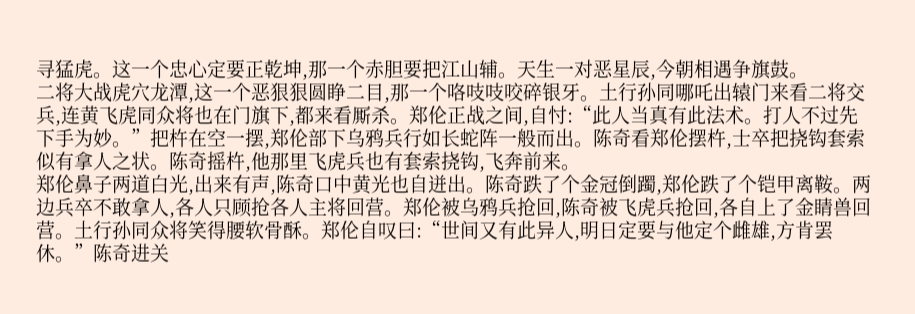寻猛虎。这一个忠心定要正乾坤,那一个赤胆要把江山辅。天生一对恶星辰,今朝相遇争旗鼓。
二将大战虎穴龙潭,这一个恶狠狠圆睁二目,那一个咯吱吱咬碎银牙。土行孙同哪吒出辕门来看二将交兵,连黄飞虎同众将也在门旗下,都来看厮杀。郑伦正战之间,自忖:“此人当真有此法术。打人不过先下手为妙。”把杵在空一摆,郑伦部下乌鸦兵行如长蛇阵一般而出。陈奇看郑伦摆杵,士卒把挠钩套索似有拿人之状。陈奇摇杵,他那里飞虎兵也有套索挠钩,飞奔前来。
郑伦鼻子两道白光,出来有声,陈奇口中黄光也自迸出。陈奇跌了个金冠倒躅,郑伦跌了个铠甲离鞍。两边兵卒不敢拿人,各人只顾抢各人主将回营。郑伦被乌鸦兵抢回,陈奇被飞虎兵抢回,各自上了金睛兽回营。土行孙同众将笑得腰软骨酥。郑伦自叹曰:“世间又有此异人,明日定要与他定个雌雄,方肯罢休。”陈奇进关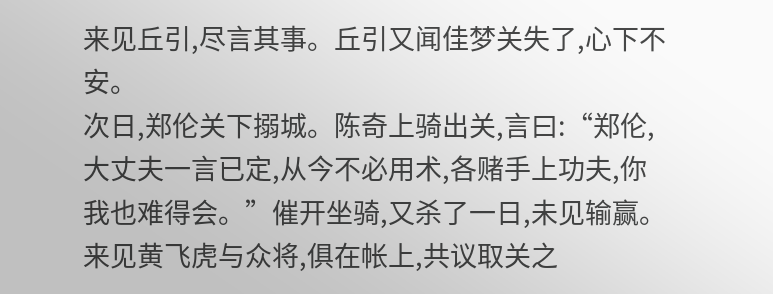来见丘引,尽言其事。丘引又闻佳梦关失了,心下不安。
次日,郑伦关下搦城。陈奇上骑出关,言曰:“郑伦,大丈夫一言已定,从今不必用术,各赌手上功夫,你我也难得会。”催开坐骑,又杀了一日,未见输赢。来见黄飞虎与众将,俱在帐上,共议取关之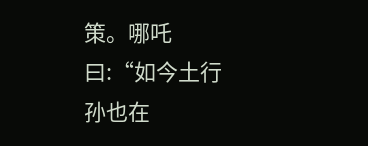策。哪吒曰:“如今土行孙也在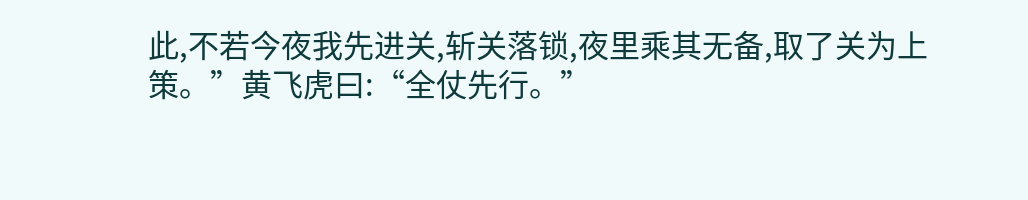此,不若今夜我先进关,斩关落锁,夜里乘其无备,取了关为上策。”黄飞虎曰:“全仗先行。”